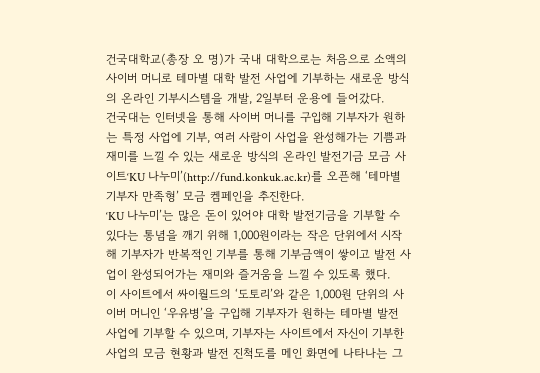건국대학교(총장 오 명)가 국내 대학으로는 처음으로 소액의 사이버 머니로 테마별 대학 발전 사업에 기부하는 새로운 방식의 온라인 기부시스템을 개발, 2일부터 운용에 들어갔다.
건국대는 인터넷을 통해 사이버 머니를 구입해 기부자가 원하는 특정 사업에 기부, 여러 사람이 사업을 완성해가는 기쁨과 재미를 느낄 수 있는 새로운 방식의 온라인 발전기금 모금 사이트‘KU 나누미’(http://fund.konkuk.ac.kr)를 오픈해 ‘테마별 기부자 만족형’ 모금 켐페인을 추진한다.
‘KU 나누미’는 많은 돈이 있어야 대학 발전기금을 기부할 수 있다는 통념을 깨기 위해 1,000원이라는 작은 단위에서 시작해 기부자가 반복적인 기부를 통해 기부금액이 쌓이고 발전 사업이 완성되어가는 재미와 즐거움을 느낄 수 있도록 했다.
이 사이트에서 싸이월드의 ‘도토리’와 같은 1,000원 단위의 사이버 머니인 ‘우유병’을 구입해 기부자가 원하는 테마별 발전 사업에 기부할 수 있으며, 기부자는 사이트에서 자신이 기부한 사업의 모금 현황과 발전 진척도를 메인 화면에 나타나는 그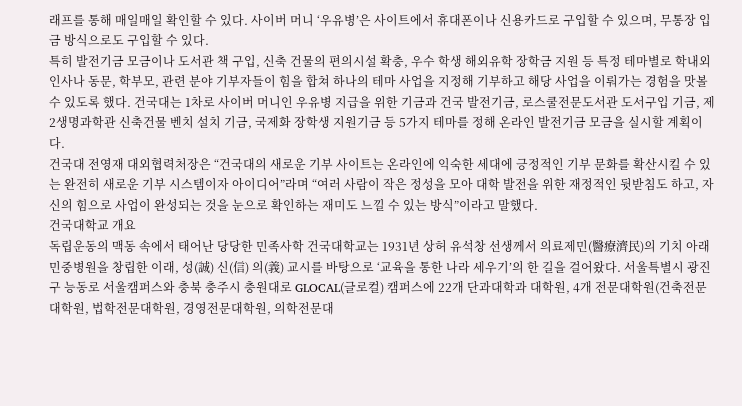래프를 통해 매일매일 확인할 수 있다. 사이버 머니 ‘우유병’은 사이트에서 휴대폰이나 신용카드로 구입할 수 있으며, 무통장 입금 방식으로도 구입할 수 있다.
특히 발전기금 모금이나 도서관 책 구입, 신축 건물의 편의시설 확충, 우수 학생 해외유학 장학금 지원 등 특정 테마별로 학내외 인사나 동문, 학부모, 관련 분야 기부자들이 힘을 합쳐 하나의 테마 사업을 지정해 기부하고 해당 사업을 이뤄가는 경험을 맛볼 수 있도록 했다. 건국대는 1차로 사이버 머니인 우유병 지급을 위한 기금과 건국 발전기금, 로스쿨전문도서관 도서구입 기금, 제2생명과학관 신축건물 벤치 설치 기금, 국제화 장학생 지원기금 등 5가지 테마를 정해 온라인 발전기금 모금을 실시할 계획이다.
건국대 전영재 대외협력처장은 “건국대의 새로운 기부 사이트는 온라인에 익숙한 세대에 긍정적인 기부 문화를 확산시킬 수 있는 완전히 새로운 기부 시스템이자 아이디어”라며 “여러 사람이 작은 정성을 모아 대학 발전을 위한 재정적인 뒷받침도 하고, 자신의 힘으로 사업이 완성되는 것을 눈으로 확인하는 재미도 느낄 수 있는 방식”이라고 말했다.
건국대학교 개요
독립운동의 맥동 속에서 태어난 당당한 민족사학 건국대학교는 1931년 상허 유석창 선생께서 의료제민(醫療濟民)의 기치 아래 민중병원을 창립한 이래, 성(誠) 신(信) 의(義) 교시를 바탕으로 ‘교육을 통한 나라 세우기’의 한 길을 걸어왔다. 서울특별시 광진구 능동로 서울캠퍼스와 충북 충주시 충원대로 GLOCAL(글로컬) 캠퍼스에 22개 단과대학과 대학원, 4개 전문대학원(건축전문대학원, 법학전문대학원, 경영전문대학원, 의학전문대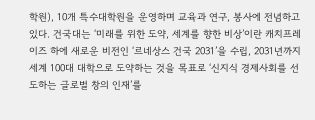학원), 10개 특수대학원을 운영하며 교육과 연구, 봉사에 전념하고 있다. 건국대는 ‘미래를 위한 도약, 세계를 향한 비상’이란 캐치프레이즈 하에 새로운 비전인 ‘르네상스 건국 2031’을 수립, 2031년까지 세계 100대 대학으로 도약하는 것을 목표로 ‘신지식 경제사회를 선도하는 글로벌 창의 인재’를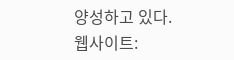양성하고 있다.
웹사이트: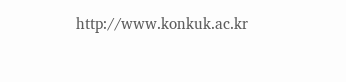http://www.konkuk.ac.kr